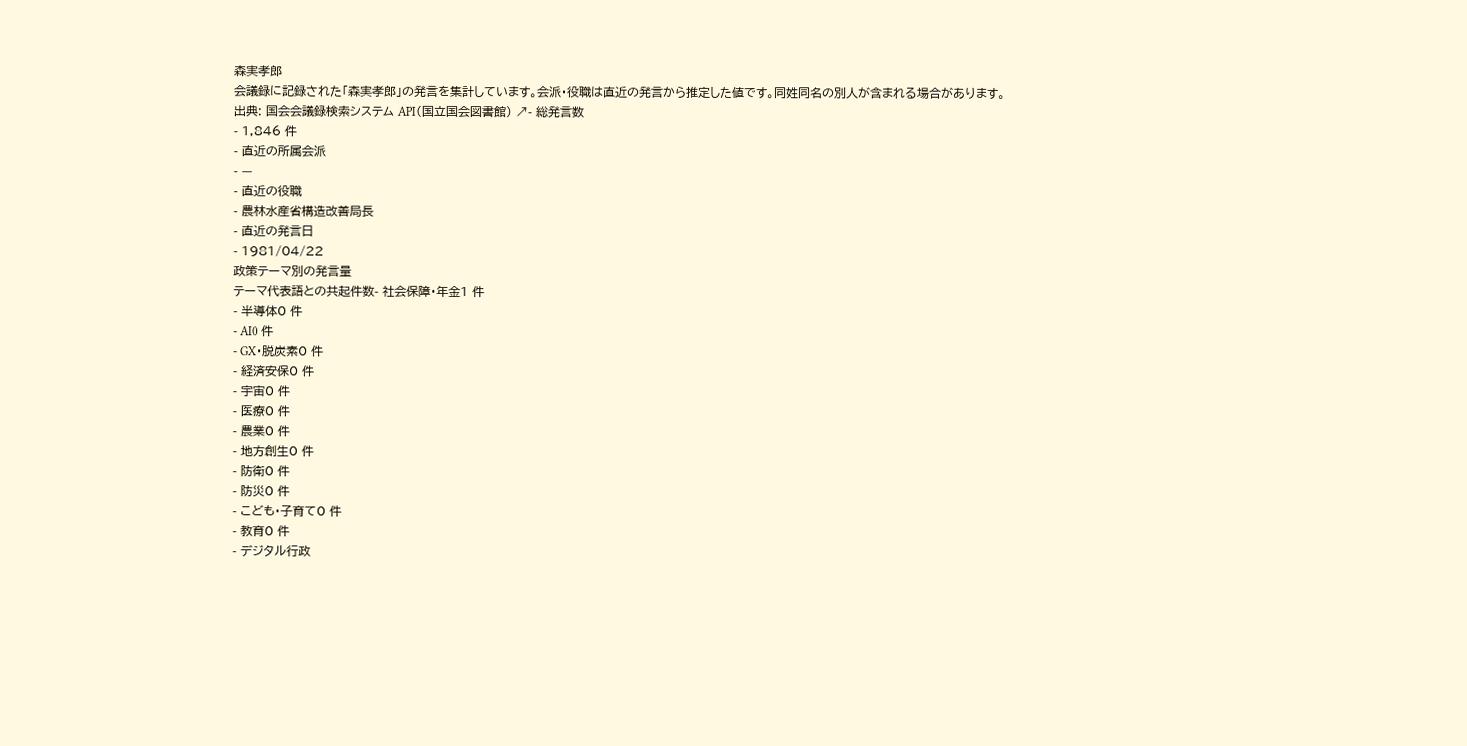森実孝郎
会議録に記録された「森実孝郎」の発言を集計しています。会派・役職は直近の発言から推定した値です。同姓同名の別人が含まれる場合があります。
出典: 国会会議録検索システム API(国立国会図書館) ↗- 総発言数
- 1,846 件
- 直近の所属会派
- —
- 直近の役職
- 農林水産省構造改善局長
- 直近の発言日
- 1981/04/22
政策テーマ別の発言量
テーマ代表語との共起件数- 社会保障・年金1 件
- 半導体0 件
- AI0 件
- GX・脱炭素0 件
- 経済安保0 件
- 宇宙0 件
- 医療0 件
- 農業0 件
- 地方創生0 件
- 防衛0 件
- 防災0 件
- こども・子育て0 件
- 教育0 件
- デジタル行政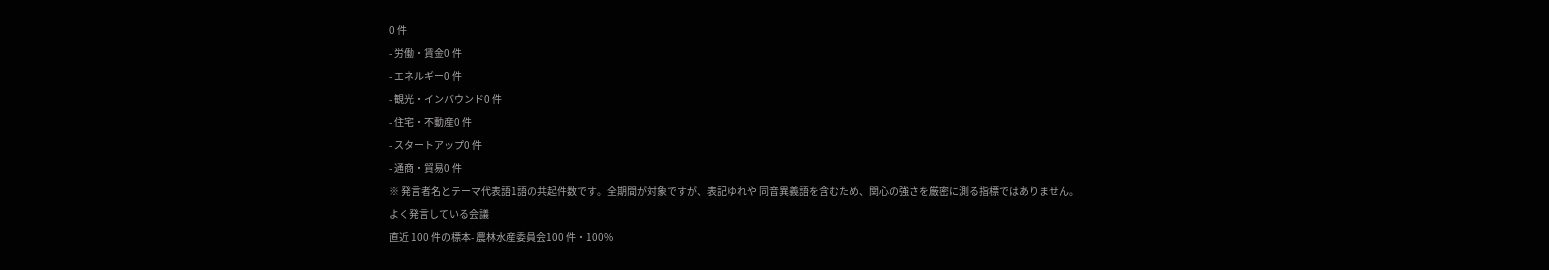0 件
- 労働・賃金0 件
- エネルギー0 件
- 観光・インバウンド0 件
- 住宅・不動産0 件
- スタートアップ0 件
- 通商・貿易0 件
※ 発言者名とテーマ代表語1語の共起件数です。全期間が対象ですが、表記ゆれや 同音異義語を含むため、関心の強さを厳密に測る指標ではありません。
よく発言している会議
直近 100 件の標本- 農林水産委員会100 件・100%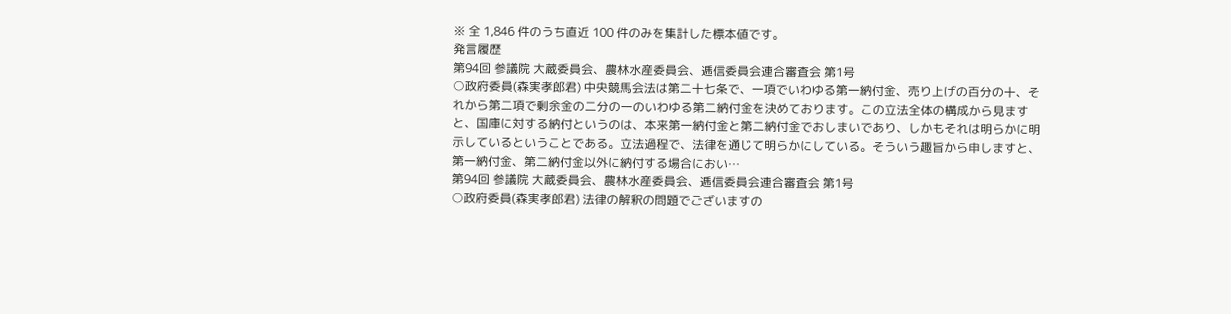※ 全 1,846 件のうち直近 100 件のみを集計した標本値です。
発言履歴
第94回 参議院 大蔵委員会、農林水産委員会、逓信委員会連合審査会 第1号
○政府委員(森実孝郎君) 中央競馬会法は第二十七条で、一項でいわゆる第一納付金、売り上げの百分の十、それから第二項で剰余金の二分の一のいわゆる第二納付金を決めております。この立法全体の構成から見ますと、国庫に対する納付というのは、本来第一納付金と第二納付金でおしまいであり、しかもそれは明らかに明示しているということである。立法過程で、法律を通じて明らかにしている。そういう趣旨から申しますと、第一納付金、第二納付金以外に納付する場合におい…
第94回 参議院 大蔵委員会、農林水産委員会、逓信委員会連合審査会 第1号
○政府委員(森実孝郎君) 法律の解釈の問題でございますの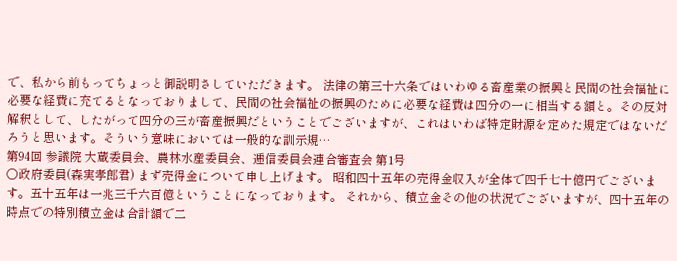で、私から前もってちょっと御説明さしていただきます。 法律の第三十六条ではいわゆる畜産業の振興と民間の社会福祉に必要な経費に充てるとなっておりまして、民間の社会福祉の振興のために必要な経費は四分の一に相当する額と。その反対解釈として、したがって四分の三が畜産振興だということでございますが、これはいわば特定財源を定めた規定ではないだろうと思います。そういう意味においては一般的な訓示規…
第94回 参議院 大蔵委員会、農林水産委員会、逓信委員会連合審査会 第1号
○政府委員(森実孝郎君) まず売得金について申し上げます。 昭和四十五年の売得金収入が全体で四千七十億円でございます。五十五年は一兆三千六百億ということになっております。 それから、積立金その他の状況でございますが、四十五年の時点での特別積立金は合計額で二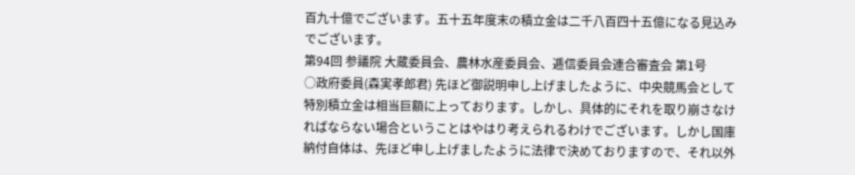百九十億でございます。五十五年度末の積立金は二千八百四十五億になる見込みでございます。
第94回 参議院 大蔵委員会、農林水産委員会、逓信委員会連合審査会 第1号
○政府委員(森実孝郎君) 先ほど御説明申し上げましたように、中央競馬会として特別積立金は相当巨額に上っております。しかし、具体的にそれを取り崩さなければならない場合ということはやはり考えられるわけでございます。しかし国庫納付自体は、先ほど申し上げましたように法律で決めておりますので、それ以外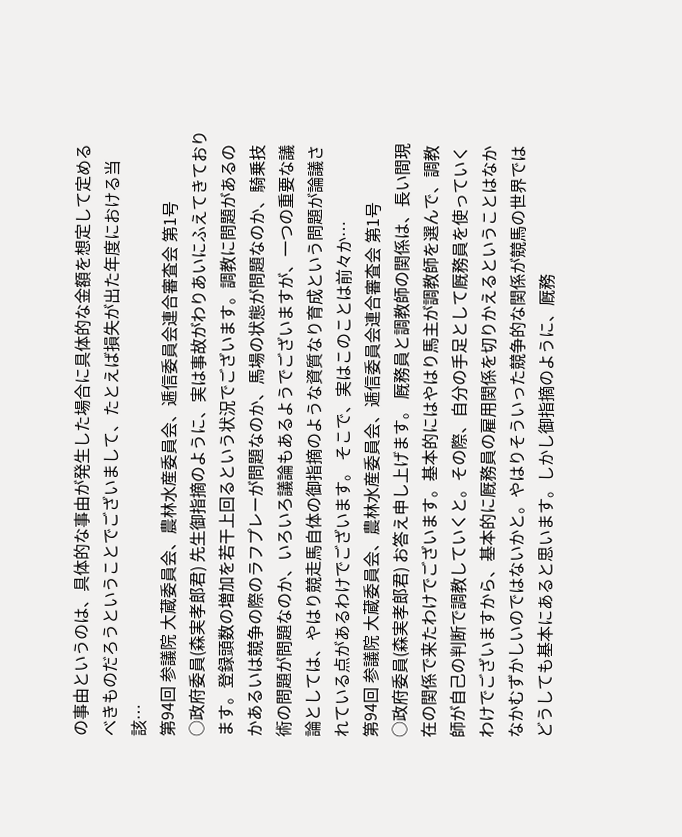の事由というのは、具体的な事由が発生した場合に具体的な金額を想定して定めるべきものだろうということでございまして、たとえば損失が出た年度における当該…
第94回 参議院 大蔵委員会、農林水産委員会、逓信委員会連合審査会 第1号
○政府委員(森実孝郎君) 先生御指摘のように、実は事故がわりあいにふえてきております。登録頭数の増加を若干上回るという状況でございます。調教に問題があるのかあるいは競争の際のラフプレーが問題なのか、馬場の状態が問題なのか、騎乗技術の問題が問題なのか、いろいろ議論もあるようでございますが、一つの重要な議論としては、やはり競走馬自体の御指摘のような資質なり育成という問題が論議されている点があるわけでございます。 そこで、実はこのことは前々か…
第94回 参議院 大蔵委員会、農林水産委員会、逓信委員会連合審査会 第1号
○政府委員(森実孝郎君) お答え申し上げます。 厩務員と調教師の関係は、長い間現在の関係で来たわけでございます。基本的にはやはり馬主が調教師を選んで、調教師が自己の判断で調教していくと。その際、自分の手足として厩務員を使っていくわけでございますから、基本的に厩務員の雇用関係を切りかえるということはなかなかむずかしいのではないかと。やはりそういった競争的な関係が競馬の世界ではどうしても基本にあると思います。しかし御指摘のように、厩務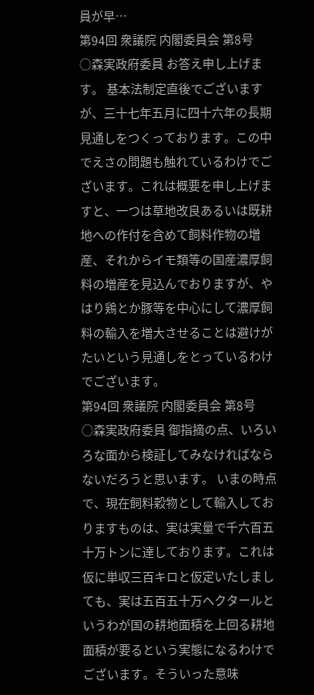員が早…
第94回 衆議院 内閣委員会 第8号
○森実政府委員 お答え申し上げます。 基本法制定直後でございますが、三十七年五月に四十六年の長期見通しをつくっております。この中でえさの問題も触れているわけでございます。これは概要を申し上げますと、一つは草地改良あるいは既耕地への作付を含めて飼料作物の増産、それからイモ類等の国産濃厚飼料の増産を見込んでおりますが、やはり鶏とか豚等を中心にして濃厚飼料の輸入を増大させることは避けがたいという見通しをとっているわけでございます。
第94回 衆議院 内閣委員会 第8号
○森実政府委員 御指摘の点、いろいろな面から検証してみなければならないだろうと思います。 いまの時点で、現在飼料穀物として輸入しておりますものは、実は実量で千六百五十万トンに達しております。これは仮に単収三百キロと仮定いたしましても、実は五百五十万ヘクタールというわが国の耕地面積を上回る耕地面積が要るという実態になるわけでございます。そういった意味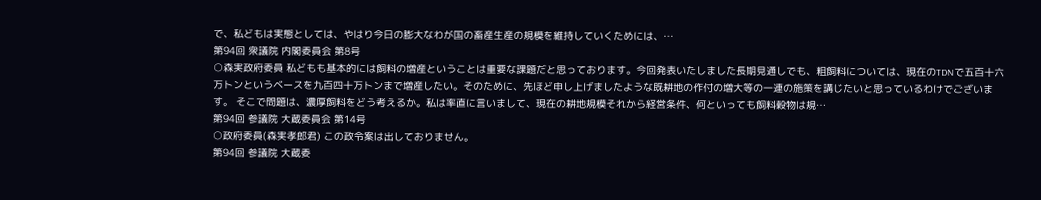で、私どもは実態としては、やはり今日の膨大なわが国の畜産生産の規模を維持していくためには、…
第94回 衆議院 内閣委員会 第8号
○森実政府委員 私どもも基本的には飼料の増産ということは重要な課題だと思っております。今回発表いたしました長期見通しでも、粗飼料については、現在のTDNで五百十六万トンというベースを九百四十万トンまで増産したい。そのために、先ほど申し上げましたような既耕地の作付の増大等の一連の施策を講じたいと思っているわけでございます。 そこで問題は、濃厚飼料をどう考えるか。私は率直に言いまして、現在の耕地規模それから経営条件、何といっても飼料穀物は規…
第94回 参議院 大蔵委員会 第14号
○政府委員(森実孝郎君) この政令案は出しておりません。
第94回 参議院 大蔵委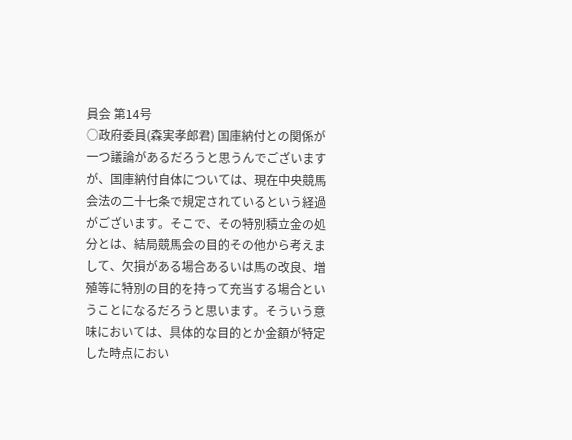員会 第14号
○政府委員(森実孝郎君) 国庫納付との関係が一つ議論があるだろうと思うんでございますが、国庫納付自体については、現在中央競馬会法の二十七条で規定されているという経過がございます。そこで、その特別積立金の処分とは、結局競馬会の目的その他から考えまして、欠損がある場合あるいは馬の改良、増殖等に特別の目的を持って充当する場合ということになるだろうと思います。そういう意味においては、具体的な目的とか金額が特定した時点におい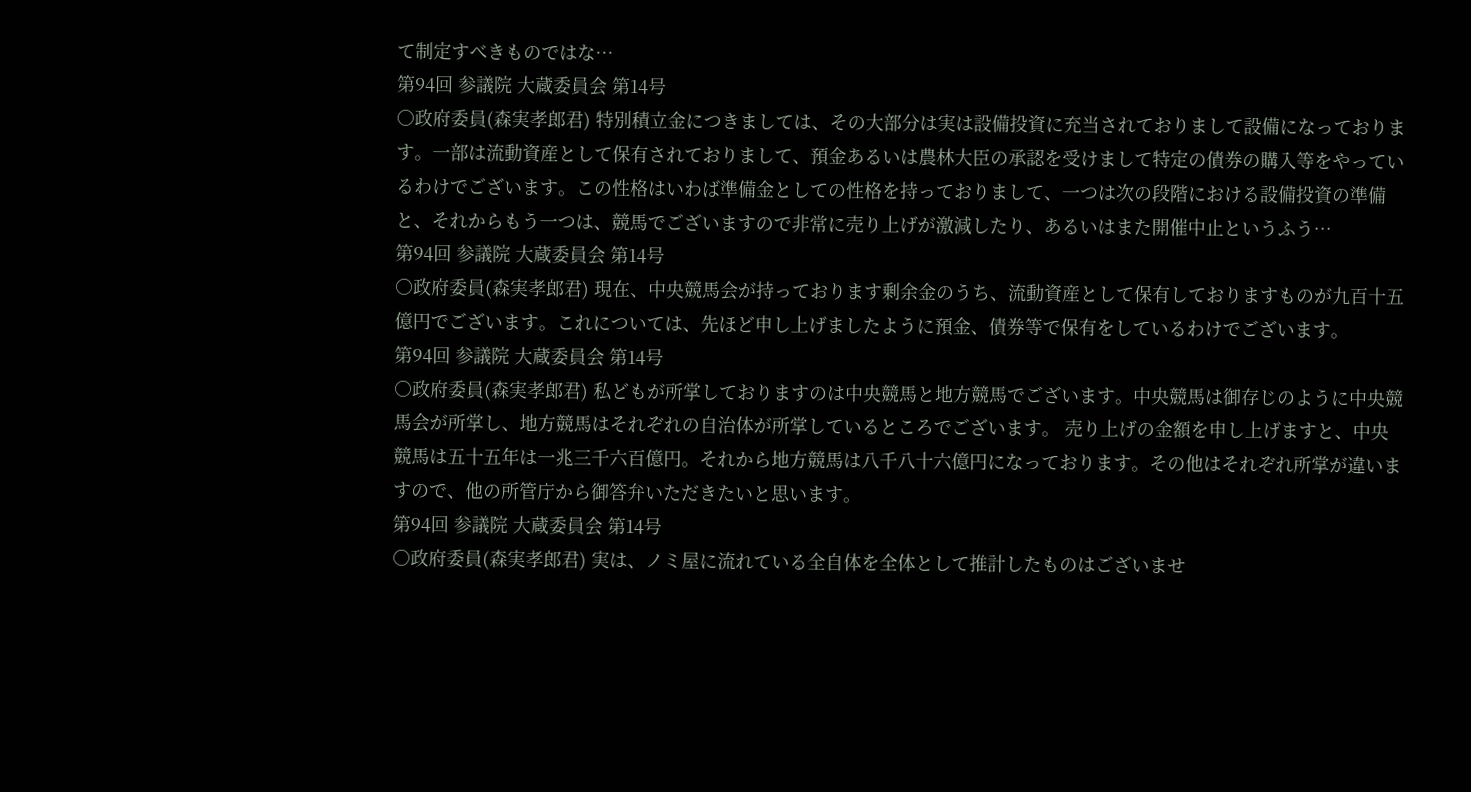て制定すべきものではな…
第94回 参議院 大蔵委員会 第14号
○政府委員(森実孝郎君) 特別積立金につきましては、その大部分は実は設備投資に充当されておりまして設備になっております。一部は流動資産として保有されておりまして、預金あるいは農林大臣の承認を受けまして特定の債券の購入等をやっているわけでございます。この性格はいわば準備金としての性格を持っておりまして、一つは次の段階における設備投資の準備と、それからもう一つは、競馬でございますので非常に売り上げが激減したり、あるいはまた開催中止というふう…
第94回 参議院 大蔵委員会 第14号
○政府委員(森実孝郎君) 現在、中央競馬会が持っております剰余金のうち、流動資産として保有しておりますものが九百十五億円でございます。これについては、先ほど申し上げましたように預金、債券等で保有をしているわけでございます。
第94回 参議院 大蔵委員会 第14号
○政府委員(森実孝郎君) 私どもが所掌しておりますのは中央競馬と地方競馬でございます。中央競馬は御存じのように中央競馬会が所掌し、地方競馬はそれぞれの自治体が所掌しているところでございます。 売り上げの金額を申し上げますと、中央競馬は五十五年は一兆三千六百億円。それから地方競馬は八千八十六億円になっております。その他はそれぞれ所掌が違いますので、他の所管庁から御答弁いただきたいと思います。
第94回 参議院 大蔵委員会 第14号
○政府委員(森実孝郎君) 実は、ノミ屋に流れている全自体を全体として推計したものはございませ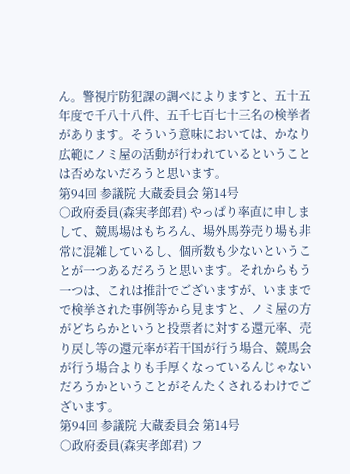ん。警視庁防犯課の調べによりますと、五十五年度で千八十八件、五千七百七十三名の検挙者があります。そういう意味においては、かなり広範にノミ屋の活動が行われているということは否めないだろうと思います。
第94回 参議院 大蔵委員会 第14号
○政府委員(森実孝郎君) やっぱり率直に申しまして、競馬場はもちろん、場外馬券売り場も非常に混雑しているし、個所数も少ないということが一つあるだろうと思います。それからもう一つは、これは推計でございますが、いままでで検挙された事例等から見ますと、ノミ屋の方がどちらかというと投票者に対する還元率、売り戻し等の還元率が若干国が行う場合、競馬会が行う場合よりも手厚くなっているんじゃないだろうかということがそんたくされるわけでございます。
第94回 参議院 大蔵委員会 第14号
○政府委員(森実孝郎君) フ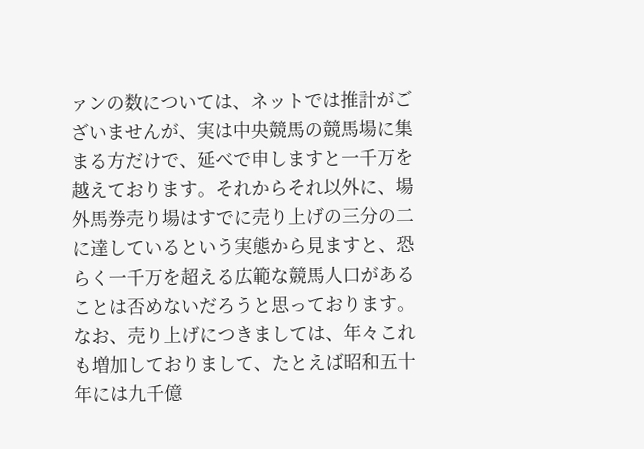ァンの数については、ネットでは推計がございませんが、実は中央競馬の競馬場に集まる方だけで、延べで申しますと一千万を越えております。それからそれ以外に、場外馬券売り場はすでに売り上げの三分の二に達しているという実態から見ますと、恐らく一千万を超える広範な競馬人口があることは否めないだろうと思っております。 なお、売り上げにつきましては、年々これも増加しておりまして、たとえば昭和五十年には九千億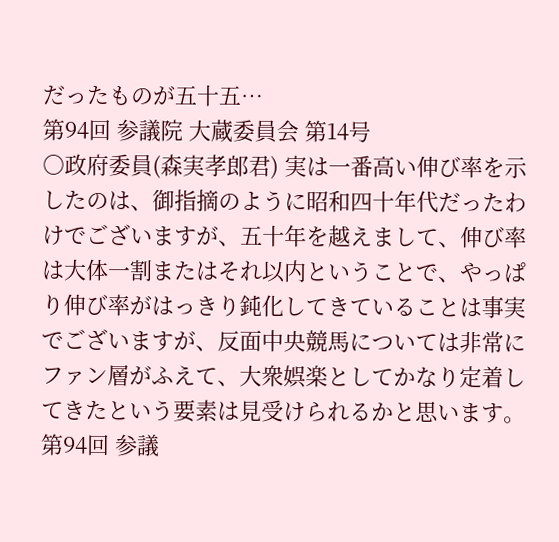だったものが五十五…
第94回 参議院 大蔵委員会 第14号
○政府委員(森実孝郎君) 実は一番高い伸び率を示したのは、御指摘のように昭和四十年代だったわけでございますが、五十年を越えまして、伸び率は大体一割またはそれ以内ということで、やっぱり伸び率がはっきり鈍化してきていることは事実でございますが、反面中央競馬については非常にファン層がふえて、大衆娯楽としてかなり定着してきたという要素は見受けられるかと思います。
第94回 参議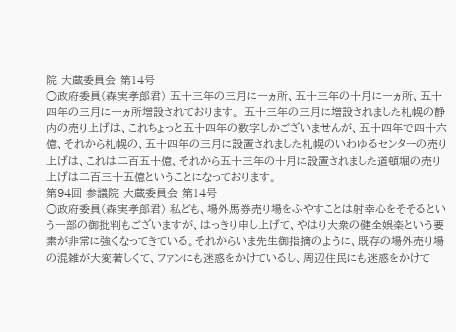院 大蔵委員会 第14号
○政府委員(森実孝郎君) 五十三年の三月に一ヵ所、五十三年の十月に一ヵ所、五十四年の三月に一ヵ所増設されております。 五十三年の三月に増設されました札幌の静内の売り上げは、これちょっと五十四年の数字しかございませんが、五十四年で四十六億、それから札幌の、五十四年の三月に設置されました札幌のいわゆるセンターの売り上げは、これは二百五十億、それから五十三年の十月に設置されました道頓堀の売り上げは二百三十五億ということになっております。
第94回 参議院 大蔵委員会 第14号
○政府委員(森実孝郎君) 私ども、場外馬券売り場をふやすことは射幸心をそそるという一部の御批判もございますが、はっきり申し上げて、やはり大衆の健全娯楽という要素が非常に強くなってきている。それからいま先生御指摘のように、既存の場外売り場の混雑が大変著しくて、ファンにも迷惑をかけているし、周辺住民にも迷惑をかけて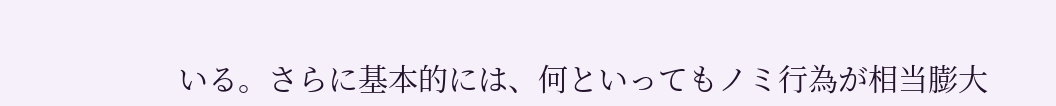いる。さらに基本的には、何といってもノミ行為が相当膨大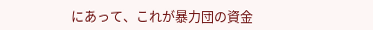にあって、これが暴力団の資金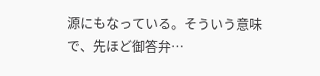源にもなっている。そういう意味で、先ほど御答弁…